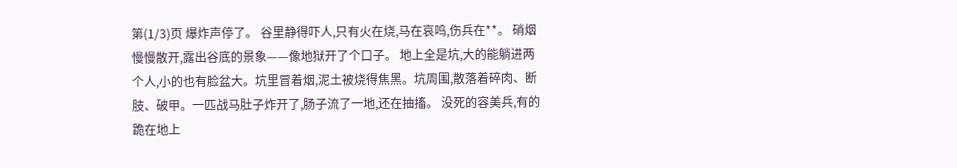第(1/3)页 爆炸声停了。 谷里静得吓人,只有火在烧,马在哀鸣,伤兵在**。 硝烟慢慢散开,露出谷底的景象——像地狱开了个口子。 地上全是坑,大的能躺进两个人,小的也有脸盆大。坑里冒着烟,泥土被烧得焦黑。坑周围,散落着碎肉、断肢、破甲。一匹战马肚子炸开了,肠子流了一地,还在抽搐。 没死的容美兵,有的跪在地上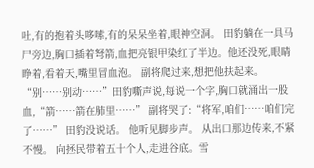吐,有的抱着头哆嗦,有的呆呆坐着,眼神空洞。 田豹躺在一具马尸旁边,胸口插着弩箭,血把亮银甲染红了半边。他还没死,眼睛睁着,看着天,嘴里冒血泡。 副将爬过来,想把他扶起来。 “别……别动……”田豹嘶声说,每说一个字,胸口就涌出一股血,“箭……箭在肺里……” 副将哭了:“将军,咱们……咱们完了……” 田豹没说话。 他听见脚步声。 从出口那边传来,不紧不慢。 向拯民带着五十个人,走进谷底。雪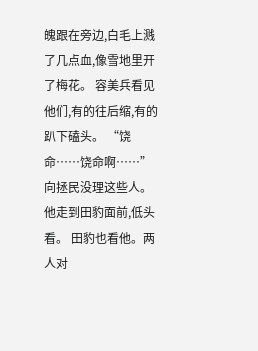魄跟在旁边,白毛上溅了几点血,像雪地里开了梅花。 容美兵看见他们,有的往后缩,有的趴下磕头。 “饶命……饶命啊……” 向拯民没理这些人。 他走到田豹面前,低头看。 田豹也看他。两人对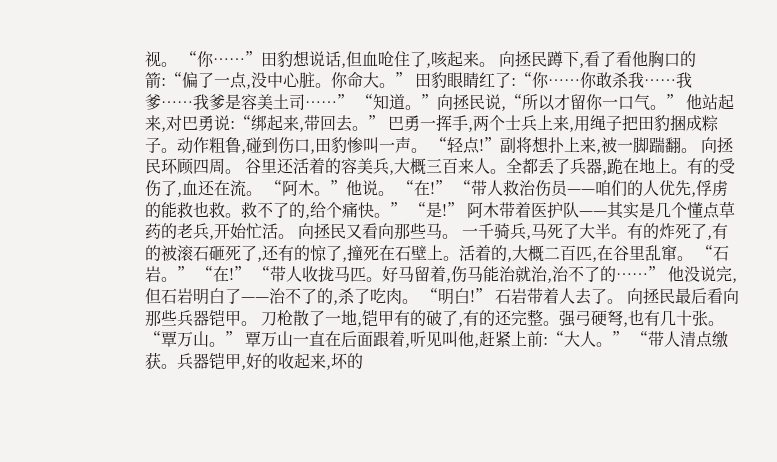视。 “你……”田豹想说话,但血呛住了,咳起来。 向拯民蹲下,看了看他胸口的箭:“偏了一点,没中心脏。你命大。” 田豹眼睛红了:“你……你敢杀我……我爹……我爹是容美土司……” “知道。”向拯民说,“所以才留你一口气。” 他站起来,对巴勇说:“绑起来,带回去。” 巴勇一挥手,两个士兵上来,用绳子把田豹捆成粽子。动作粗鲁,碰到伤口,田豹惨叫一声。 “轻点!”副将想扑上来,被一脚踹翻。 向拯民环顾四周。 谷里还活着的容美兵,大概三百来人。全都丢了兵器,跪在地上。有的受伤了,血还在流。 “阿木。”他说。 “在!” “带人救治伤员——咱们的人优先,俘虏的能救也救。救不了的,给个痛快。” “是!” 阿木带着医护队——其实是几个懂点草药的老兵,开始忙活。 向拯民又看向那些马。 一千骑兵,马死了大半。有的炸死了,有的被滚石砸死了,还有的惊了,撞死在石壁上。活着的,大概二百匹,在谷里乱窜。 “石岩。” “在!” “带人收拢马匹。好马留着,伤马能治就治,治不了的……” 他没说完,但石岩明白了——治不了的,杀了吃肉。 “明白!” 石岩带着人去了。 向拯民最后看向那些兵器铠甲。 刀枪散了一地,铠甲有的破了,有的还完整。强弓硬弩,也有几十张。 “覃万山。” 覃万山一直在后面跟着,听见叫他,赶紧上前:“大人。” “带人清点缴获。兵器铠甲,好的收起来,坏的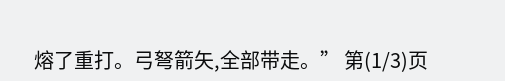熔了重打。弓弩箭矢,全部带走。” 第(1/3)页